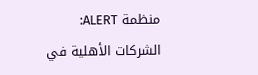منظمة ALERT: الشركات الأهلية في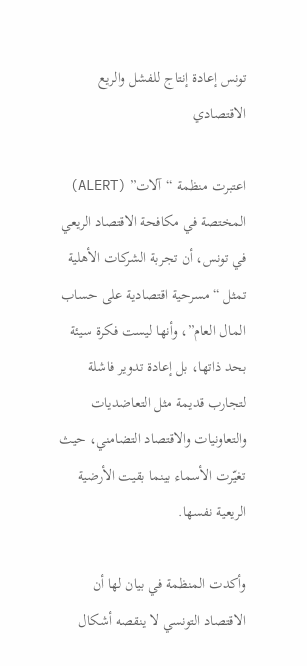تونس إعادة إنتاج للفشل والريع الاقتصادي

اعتبرت منظمة “آلات” (ALERT) المختصة في مكافحة الاقتصاد الريعي في تونس، أن تجربة الشركات الأهلية تمثل “مسرحية اقتصادية على حساب المال العام”، وأنها ليست فكرة سيئة بحد ذاتها، بل إعادة تدوير فاشلة لتجارب قديمة مثل التعاضديات والتعاونيات والاقتصاد التضامني، حيث تغيّرت الأسماء بينما بقيت الأرضية الريعية نفسها.

وأكدت المنظمة في بيان لها أن الاقتصاد التونسي لا ينقصه أشكال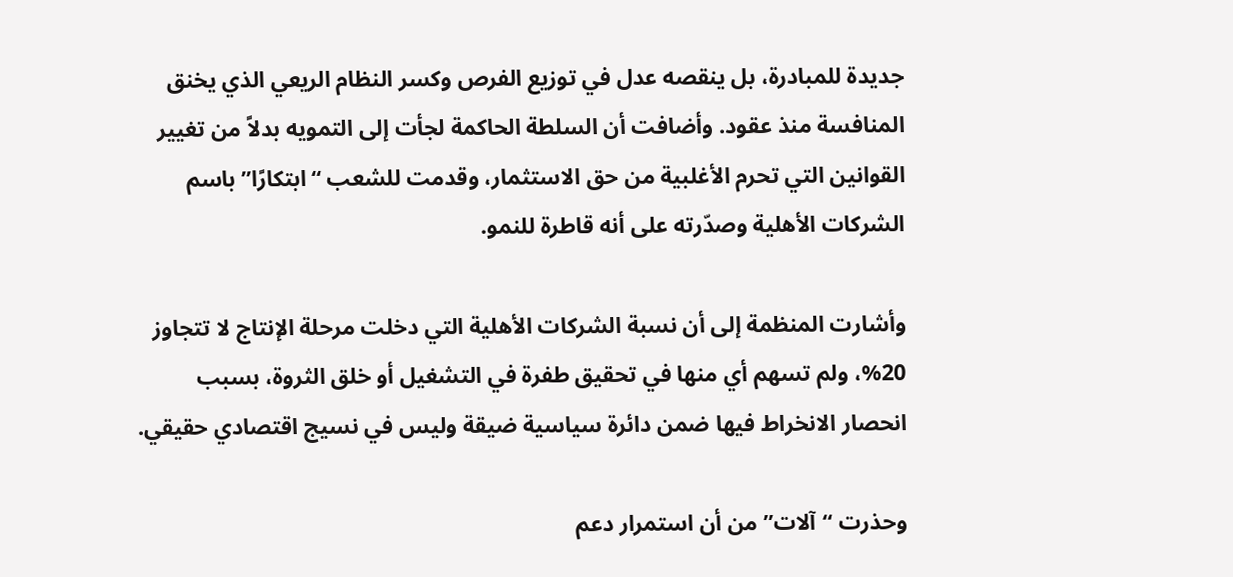جديدة للمبادرة، بل ينقصه عدل في توزيع الفرص وكسر النظام الريعي الذي يخنق المنافسة منذ عقود. وأضافت أن السلطة الحاكمة لجأت إلى التمويه بدلاً من تغيير القوانين التي تحرم الأغلبية من حق الاستثمار، وقدمت للشعب “ابتكارًا” باسم الشركات الأهلية وصدّرته على أنه قاطرة للنمو.

وأشارت المنظمة إلى أن نسبة الشركات الأهلية التي دخلت مرحلة الإنتاج لا تتجاوز 20%، ولم تسهم أي منها في تحقيق طفرة في التشغيل أو خلق الثروة، بسبب انحصار الانخراط فيها ضمن دائرة سياسية ضيقة وليس في نسيج اقتصادي حقيقي.

وحذرت “آلات” من أن استمرار دعم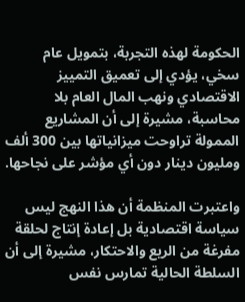الحكومة لهذه التجربة، بتمويل عام سخي، يؤدي إلى تعميق التمييز الاقتصادي ونهب المال العام بلا محاسبة، مشيرة إلى أن المشاريع الممولة تراوحت ميزانياتها بين 300 ألف ومليون دينار دون أي مؤشر على نجاحها.

واعتبرت المنظمة أن هذا النهج ليس سياسة اقتصادية بل إعادة إنتاج لحلقة مفرغة من الريع والاحتكار، مشيرة إلى أن السلطة الحالية تمارس نفس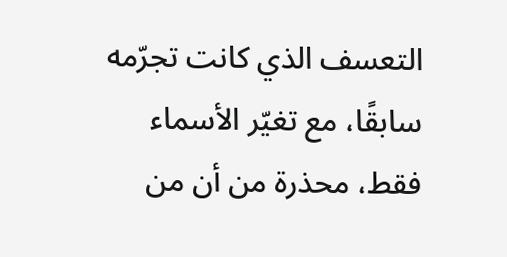التعسف الذي كانت تجرّمه سابقًا، مع تغيّر الأسماء فقط، محذرة من أن من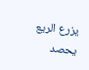يزرع الريع يحصد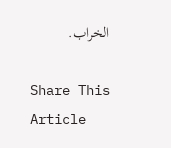الخراب.

Share This Article